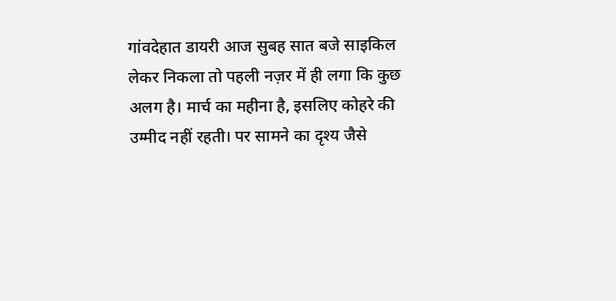गांवदेहात डायरी आज सुबह सात बजे साइकिल लेकर निकला तो पहली नज़र में ही लगा कि कुछ अलग है। मार्च का महीना है, इसलिए कोहरे की उम्मीद नहीं रहती। पर सामने का दृश्य जैसे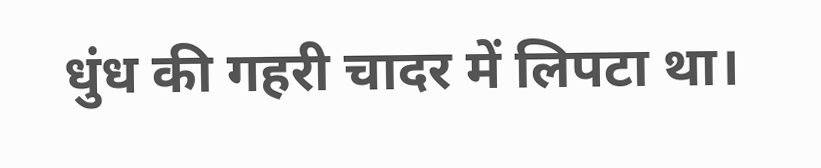धुंध की गहरी चादर में लिपटा था।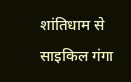शांतिधाम से साइकिल गंगा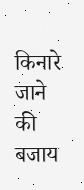किनारे जाने की बजाय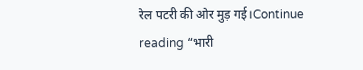रेल पटरी की ओर मुड़ गई।Continue reading “भारी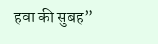हवा की सुबह”